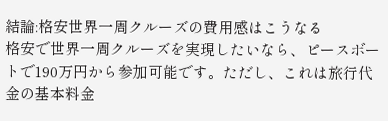結論:格安世界一周クルーズの費用感はこうなる
格安で世界一周クルーズを実現したいなら、ピースボートで190万円から参加可能です。ただし、これは旅行代金の基本料金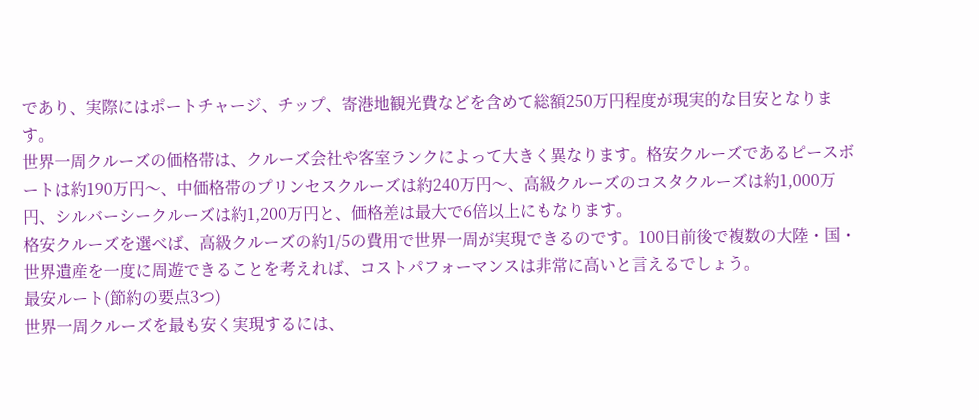であり、実際にはポートチャージ、チップ、寄港地観光費などを含めて総額250万円程度が現実的な目安となります。
世界一周クルーズの価格帯は、クルーズ会社や客室ランクによって大きく異なります。格安クルーズであるピースボートは約190万円〜、中価格帯のプリンセスクルーズは約240万円〜、高級クルーズのコスタクルーズは約1,000万円、シルバーシークルーズは約1,200万円と、価格差は最大で6倍以上にもなります。
格安クルーズを選べば、高級クルーズの約1/5の費用で世界一周が実現できるのです。100日前後で複数の大陸・国・世界遺産を一度に周遊できることを考えれば、コストパフォーマンスは非常に高いと言えるでしょう。
最安ルート(節約の要点3つ)
世界一周クルーズを最も安く実現するには、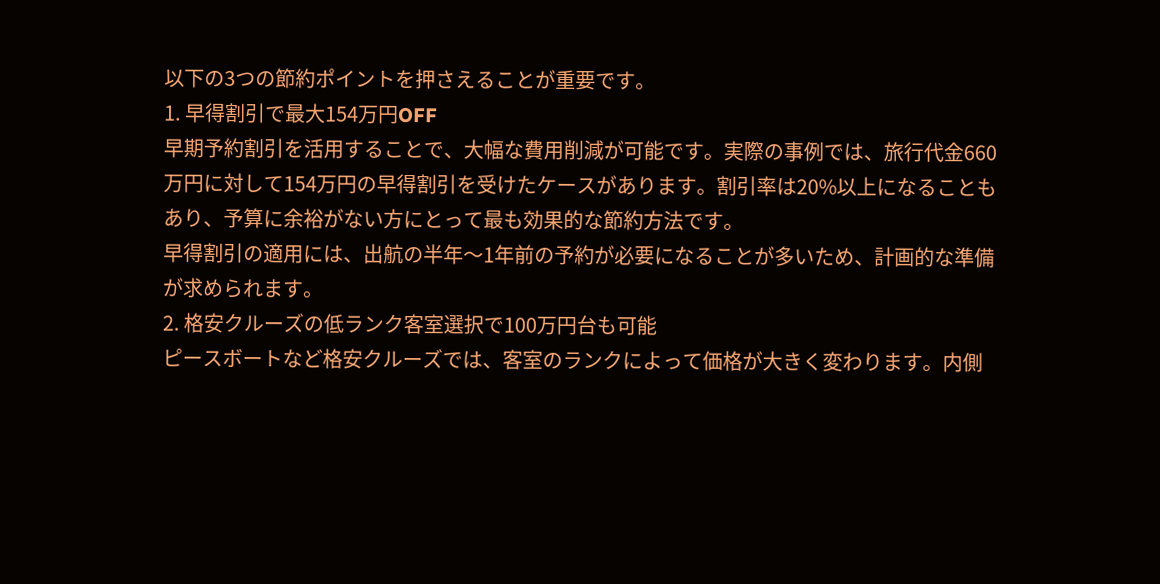以下の3つの節約ポイントを押さえることが重要です。
1. 早得割引で最大154万円OFF
早期予約割引を活用することで、大幅な費用削減が可能です。実際の事例では、旅行代金660万円に対して154万円の早得割引を受けたケースがあります。割引率は20%以上になることもあり、予算に余裕がない方にとって最も効果的な節約方法です。
早得割引の適用には、出航の半年〜1年前の予約が必要になることが多いため、計画的な準備が求められます。
2. 格安クルーズの低ランク客室選択で100万円台も可能
ピースボートなど格安クルーズでは、客室のランクによって価格が大きく変わります。内側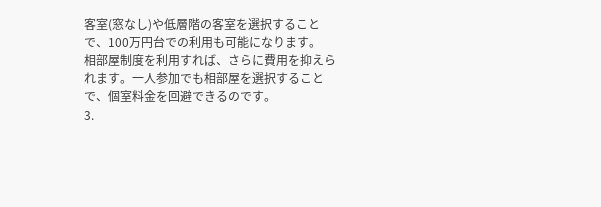客室(窓なし)や低層階の客室を選択することで、100万円台での利用も可能になります。
相部屋制度を利用すれば、さらに費用を抑えられます。一人参加でも相部屋を選択することで、個室料金を回避できるのです。
3.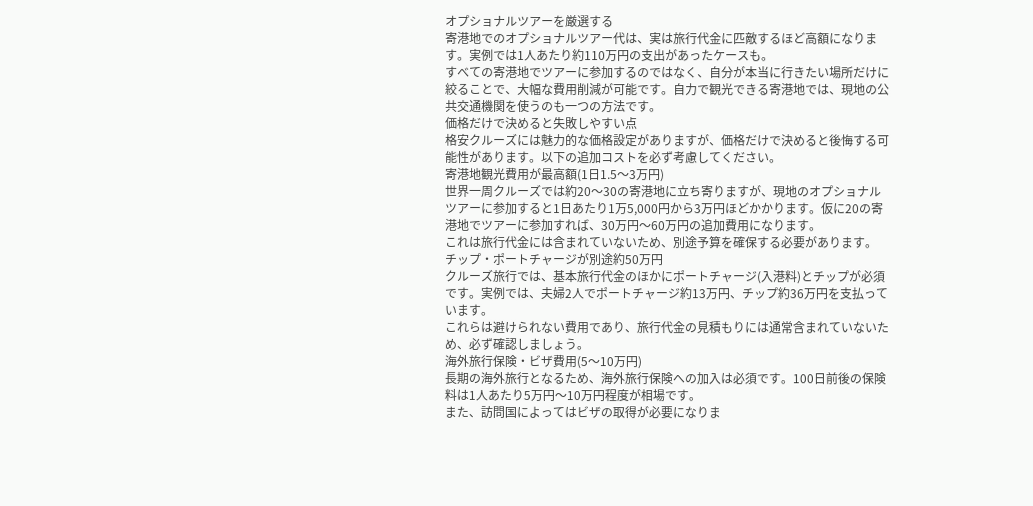オプショナルツアーを厳選する
寄港地でのオプショナルツアー代は、実は旅行代金に匹敵するほど高額になります。実例では1人あたり約110万円の支出があったケースも。
すべての寄港地でツアーに参加するのではなく、自分が本当に行きたい場所だけに絞ることで、大幅な費用削減が可能です。自力で観光できる寄港地では、現地の公共交通機関を使うのも一つの方法です。
価格だけで決めると失敗しやすい点
格安クルーズには魅力的な価格設定がありますが、価格だけで決めると後悔する可能性があります。以下の追加コストを必ず考慮してください。
寄港地観光費用が最高額(1日1.5〜3万円)
世界一周クルーズでは約20〜30の寄港地に立ち寄りますが、現地のオプショナルツアーに参加すると1日あたり1万5,000円から3万円ほどかかります。仮に20の寄港地でツアーに参加すれば、30万円〜60万円の追加費用になります。
これは旅行代金には含まれていないため、別途予算を確保する必要があります。
チップ・ポートチャージが別途約50万円
クルーズ旅行では、基本旅行代金のほかにポートチャージ(入港料)とチップが必須です。実例では、夫婦2人でポートチャージ約13万円、チップ約36万円を支払っています。
これらは避けられない費用であり、旅行代金の見積もりには通常含まれていないため、必ず確認しましょう。
海外旅行保険・ビザ費用(5〜10万円)
長期の海外旅行となるため、海外旅行保険への加入は必須です。100日前後の保険料は1人あたり5万円〜10万円程度が相場です。
また、訪問国によってはビザの取得が必要になりま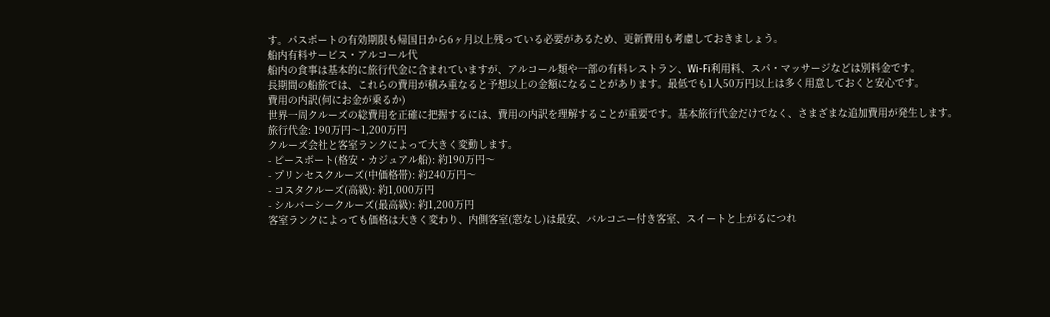す。パスポートの有効期限も帰国日から6ヶ月以上残っている必要があるため、更新費用も考慮しておきましょう。
船内有料サービス・アルコール代
船内の食事は基本的に旅行代金に含まれていますが、アルコール類や一部の有料レストラン、Wi-Fi利用料、スパ・マッサージなどは別料金です。
長期間の船旅では、これらの費用が積み重なると予想以上の金額になることがあります。最低でも1人50万円以上は多く用意しておくと安心です。
費用の内訳(何にお金が乗るか)
世界一周クルーズの総費用を正確に把握するには、費用の内訳を理解することが重要です。基本旅行代金だけでなく、さまざまな追加費用が発生します。
旅行代金: 190万円〜1,200万円
クルーズ会社と客室ランクによって大きく変動します。
- ピースボート(格安・カジュアル船): 約190万円〜
- プリンセスクルーズ(中価格帯): 約240万円〜
- コスタクルーズ(高級): 約1,000万円
- シルバーシークルーズ(最高級): 約1,200万円
客室ランクによっても価格は大きく変わり、内側客室(窓なし)は最安、バルコニー付き客室、スイートと上がるにつれ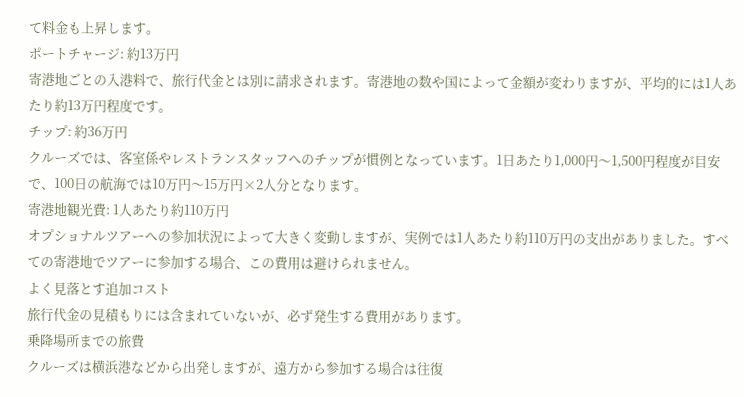て料金も上昇します。
ポートチャージ: 約13万円
寄港地ごとの入港料で、旅行代金とは別に請求されます。寄港地の数や国によって金額が変わりますが、平均的には1人あたり約13万円程度です。
チップ: 約36万円
クルーズでは、客室係やレストランスタッフへのチップが慣例となっています。1日あたり1,000円〜1,500円程度が目安で、100日の航海では10万円〜15万円×2人分となります。
寄港地観光費: 1人あたり約110万円
オプショナルツアーへの参加状況によって大きく変動しますが、実例では1人あたり約110万円の支出がありました。すべての寄港地でツアーに参加する場合、この費用は避けられません。
よく見落とす追加コスト
旅行代金の見積もりには含まれていないが、必ず発生する費用があります。
乗降場所までの旅費
クルーズは横浜港などから出発しますが、遠方から参加する場合は往復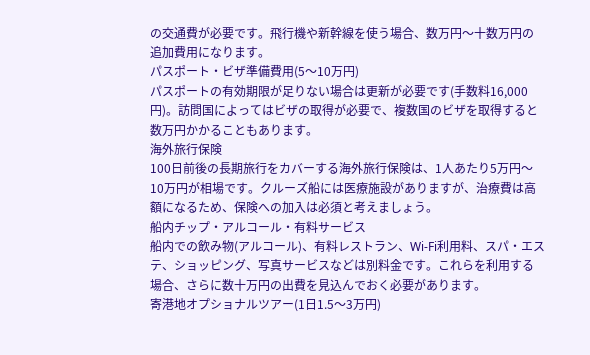の交通費が必要です。飛行機や新幹線を使う場合、数万円〜十数万円の追加費用になります。
パスポート・ビザ準備費用(5〜10万円)
パスポートの有効期限が足りない場合は更新が必要です(手数料16,000円)。訪問国によってはビザの取得が必要で、複数国のビザを取得すると数万円かかることもあります。
海外旅行保険
100日前後の長期旅行をカバーする海外旅行保険は、1人あたり5万円〜10万円が相場です。クルーズ船には医療施設がありますが、治療費は高額になるため、保険への加入は必須と考えましょう。
船内チップ・アルコール・有料サービス
船内での飲み物(アルコール)、有料レストラン、Wi-Fi利用料、スパ・エステ、ショッピング、写真サービスなどは別料金です。これらを利用する場合、さらに数十万円の出費を見込んでおく必要があります。
寄港地オプショナルツアー(1日1.5〜3万円)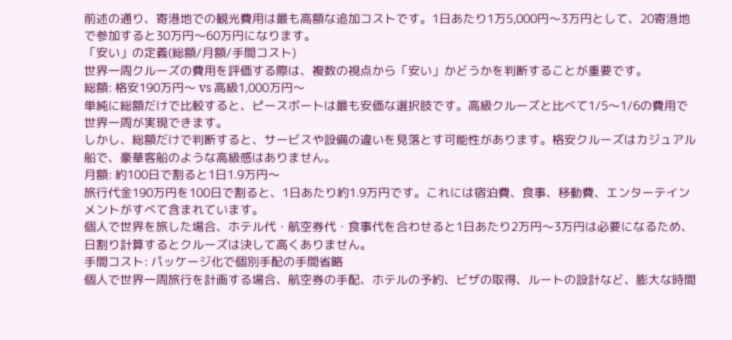前述の通り、寄港地での観光費用は最も高額な追加コストです。1日あたり1万5,000円〜3万円として、20寄港地で参加すると30万円〜60万円になります。
「安い」の定義(総額/月額/手間コスト)
世界一周クルーズの費用を評価する際は、複数の視点から「安い」かどうかを判断することが重要です。
総額: 格安190万円〜 vs 高級1,000万円〜
単純に総額だけで比較すると、ピースボートは最も安価な選択肢です。高級クルーズと比べて1/5〜1/6の費用で世界一周が実現できます。
しかし、総額だけで判断すると、サービスや設備の違いを見落とす可能性があります。格安クルーズはカジュアル船で、豪華客船のような高級感はありません。
月額: 約100日で割ると1日1.9万円〜
旅行代金190万円を100日で割ると、1日あたり約1.9万円です。これには宿泊費、食事、移動費、エンターテインメントがすべて含まれています。
個人で世界を旅した場合、ホテル代・航空券代・食事代を合わせると1日あたり2万円〜3万円は必要になるため、日割り計算するとクルーズは決して高くありません。
手間コスト: パッケージ化で個別手配の手間省略
個人で世界一周旅行を計画する場合、航空券の手配、ホテルの予約、ビザの取得、ルートの設計など、膨大な時間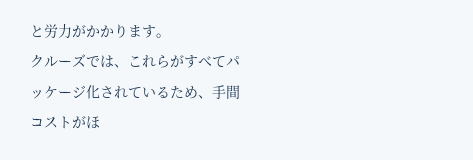と労力がかかります。
クルーズでは、これらがすべてパッケージ化されているため、手間コストがほ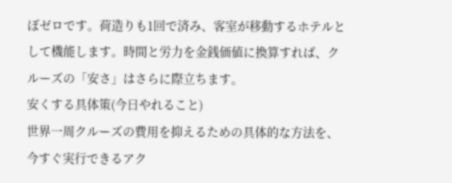ぼゼロです。荷造りも1回で済み、客室が移動するホテルとして機能します。時間と労力を金銭価値に換算すれば、クルーズの「安さ」はさらに際立ちます。
安くする具体策(今日やれること)
世界一周クルーズの費用を抑えるための具体的な方法を、今すぐ実行できるアク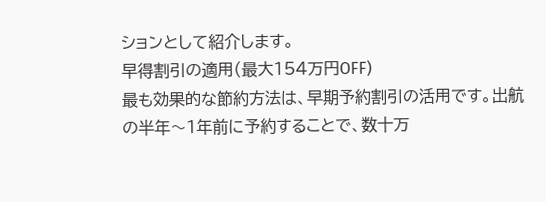ションとして紹介します。
早得割引の適用(最大154万円OFF)
最も効果的な節約方法は、早期予約割引の活用です。出航の半年〜1年前に予約することで、数十万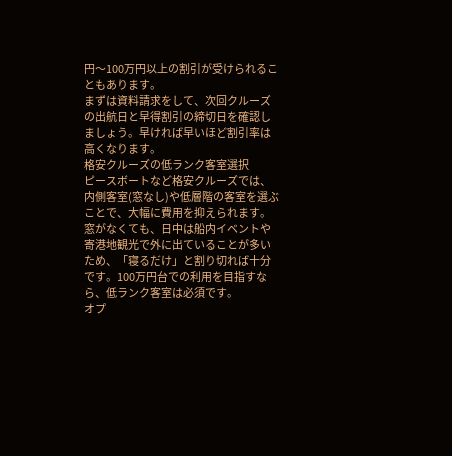円〜100万円以上の割引が受けられることもあります。
まずは資料請求をして、次回クルーズの出航日と早得割引の締切日を確認しましょう。早ければ早いほど割引率は高くなります。
格安クルーズの低ランク客室選択
ピースボートなど格安クルーズでは、内側客室(窓なし)や低層階の客室を選ぶことで、大幅に費用を抑えられます。
窓がなくても、日中は船内イベントや寄港地観光で外に出ていることが多いため、「寝るだけ」と割り切れば十分です。100万円台での利用を目指すなら、低ランク客室は必須です。
オプ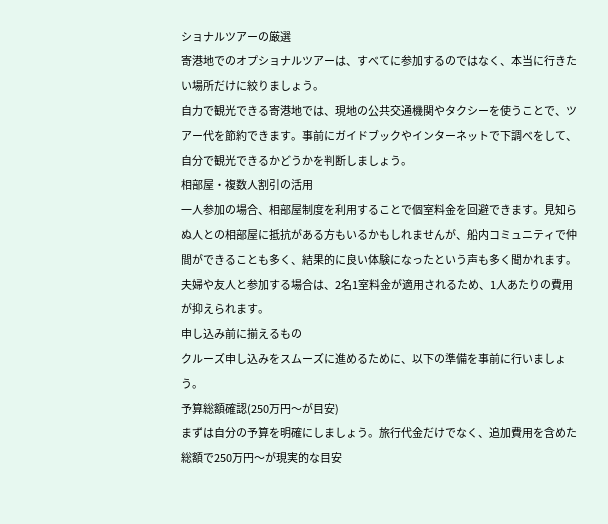ショナルツアーの厳選
寄港地でのオプショナルツアーは、すべてに参加するのではなく、本当に行きたい場所だけに絞りましょう。
自力で観光できる寄港地では、現地の公共交通機関やタクシーを使うことで、ツアー代を節約できます。事前にガイドブックやインターネットで下調べをして、自分で観光できるかどうかを判断しましょう。
相部屋・複数人割引の活用
一人参加の場合、相部屋制度を利用することで個室料金を回避できます。見知らぬ人との相部屋に抵抗がある方もいるかもしれませんが、船内コミュニティで仲間ができることも多く、結果的に良い体験になったという声も多く聞かれます。
夫婦や友人と参加する場合は、2名1室料金が適用されるため、1人あたりの費用が抑えられます。
申し込み前に揃えるもの
クルーズ申し込みをスムーズに進めるために、以下の準備を事前に行いましょう。
予算総額確認(250万円〜が目安)
まずは自分の予算を明確にしましょう。旅行代金だけでなく、追加費用を含めた総額で250万円〜が現実的な目安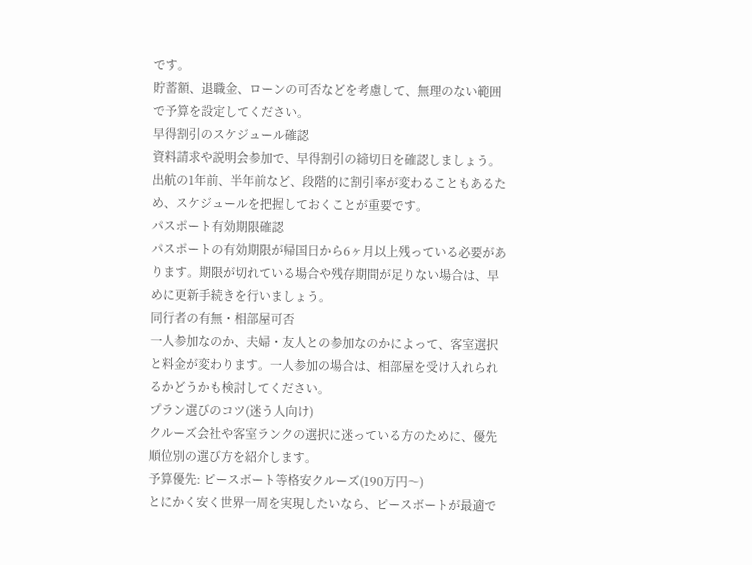です。
貯蓄額、退職金、ローンの可否などを考慮して、無理のない範囲で予算を設定してください。
早得割引のスケジュール確認
資料請求や説明会参加で、早得割引の締切日を確認しましょう。出航の1年前、半年前など、段階的に割引率が変わることもあるため、スケジュールを把握しておくことが重要です。
パスポート有効期限確認
パスポートの有効期限が帰国日から6ヶ月以上残っている必要があります。期限が切れている場合や残存期間が足りない場合は、早めに更新手続きを行いましょう。
同行者の有無・相部屋可否
一人参加なのか、夫婦・友人との参加なのかによって、客室選択と料金が変わります。一人参加の場合は、相部屋を受け入れられるかどうかも検討してください。
プラン選びのコツ(迷う人向け)
クルーズ会社や客室ランクの選択に迷っている方のために、優先順位別の選び方を紹介します。
予算優先: ピースボート等格安クルーズ(190万円〜)
とにかく安く世界一周を実現したいなら、ピースボートが最適で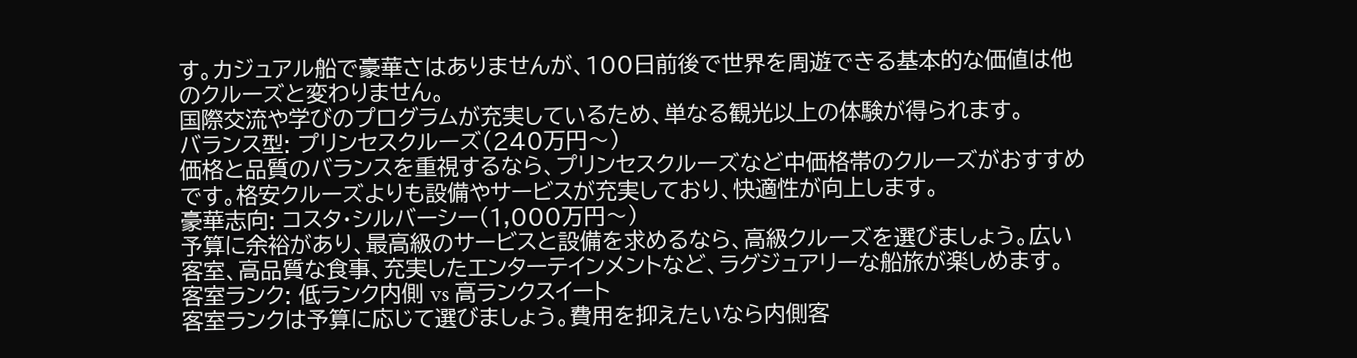す。カジュアル船で豪華さはありませんが、100日前後で世界を周遊できる基本的な価値は他のクルーズと変わりません。
国際交流や学びのプログラムが充実しているため、単なる観光以上の体験が得られます。
バランス型: プリンセスクルーズ(240万円〜)
価格と品質のバランスを重視するなら、プリンセスクルーズなど中価格帯のクルーズがおすすめです。格安クルーズよりも設備やサービスが充実しており、快適性が向上します。
豪華志向: コスタ・シルバーシー(1,000万円〜)
予算に余裕があり、最高級のサービスと設備を求めるなら、高級クルーズを選びましょう。広い客室、高品質な食事、充実したエンターテインメントなど、ラグジュアリーな船旅が楽しめます。
客室ランク: 低ランク内側 vs 高ランクスイート
客室ランクは予算に応じて選びましょう。費用を抑えたいなら内側客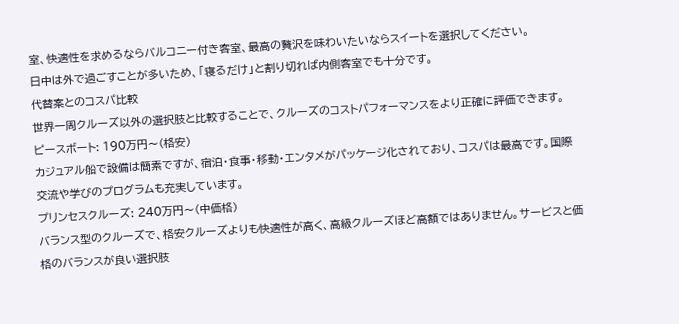室、快適性を求めるならバルコニー付き客室、最高の贅沢を味わいたいならスイートを選択してください。
日中は外で過ごすことが多いため、「寝るだけ」と割り切れば内側客室でも十分です。
代替案とのコスパ比較
世界一周クルーズ以外の選択肢と比較することで、クルーズのコストパフォーマンスをより正確に評価できます。
ピースボート: 190万円〜(格安)
カジュアル船で設備は簡素ですが、宿泊・食事・移動・エンタメがパッケージ化されており、コスパは最高です。国際交流や学びのプログラムも充実しています。
プリンセスクルーズ: 240万円〜(中価格)
バランス型のクルーズで、格安クルーズよりも快適性が高く、高級クルーズほど高額ではありません。サービスと価格のバランスが良い選択肢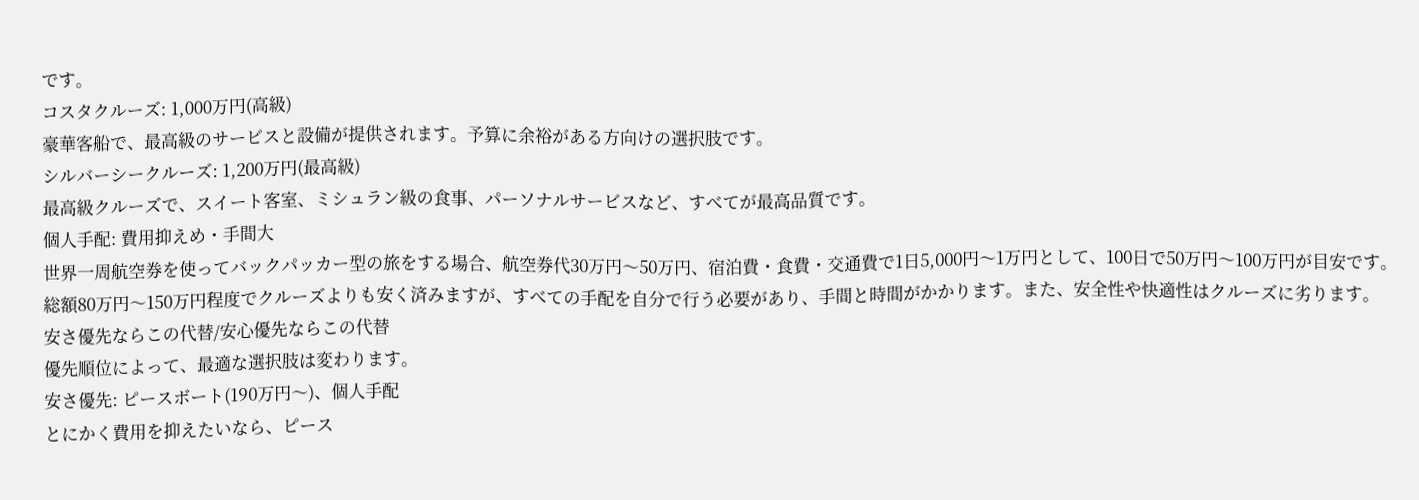です。
コスタクルーズ: 1,000万円(高級)
豪華客船で、最高級のサービスと設備が提供されます。予算に余裕がある方向けの選択肢です。
シルバーシークルーズ: 1,200万円(最高級)
最高級クルーズで、スイート客室、ミシュラン級の食事、パーソナルサービスなど、すべてが最高品質です。
個人手配: 費用抑えめ・手間大
世界一周航空券を使ってバックパッカー型の旅をする場合、航空券代30万円〜50万円、宿泊費・食費・交通費で1日5,000円〜1万円として、100日で50万円〜100万円が目安です。
総額80万円〜150万円程度でクルーズよりも安く済みますが、すべての手配を自分で行う必要があり、手間と時間がかかります。また、安全性や快適性はクルーズに劣ります。
安さ優先ならこの代替/安心優先ならこの代替
優先順位によって、最適な選択肢は変わります。
安さ優先: ピースボート(190万円〜)、個人手配
とにかく費用を抑えたいなら、ピース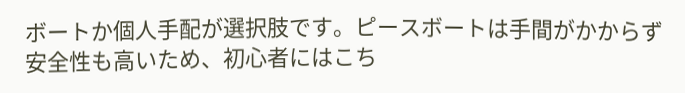ボートか個人手配が選択肢です。ピースボートは手間がかからず安全性も高いため、初心者にはこち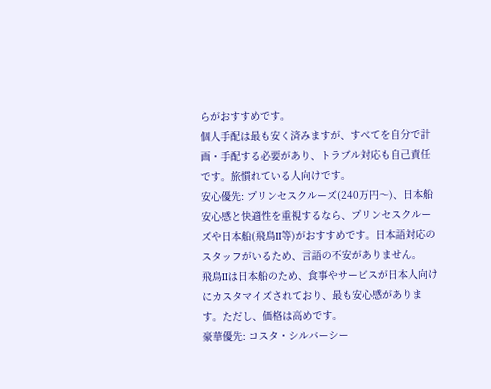らがおすすめです。
個人手配は最も安く済みますが、すべてを自分で計画・手配する必要があり、トラブル対応も自己責任です。旅慣れている人向けです。
安心優先: プリンセスクルーズ(240万円〜)、日本船
安心感と快適性を重視するなら、プリンセスクルーズや日本船(飛鳥II等)がおすすめです。日本語対応のスタッフがいるため、言語の不安がありません。
飛鳥IIは日本船のため、食事やサービスが日本人向けにカスタマイズされており、最も安心感があります。ただし、価格は高めです。
豪華優先: コスタ・シルバーシー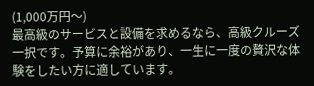(1,000万円〜)
最高級のサービスと設備を求めるなら、高級クルーズ一択です。予算に余裕があり、一生に一度の贅沢な体験をしたい方に適しています。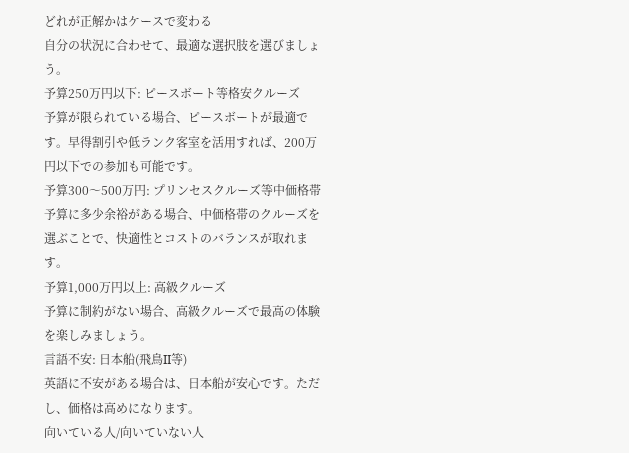どれが正解かはケースで変わる
自分の状況に合わせて、最適な選択肢を選びましょう。
予算250万円以下: ピースボート等格安クルーズ
予算が限られている場合、ピースボートが最適です。早得割引や低ランク客室を活用すれば、200万円以下での参加も可能です。
予算300〜500万円: プリンセスクルーズ等中価格帯
予算に多少余裕がある場合、中価格帯のクルーズを選ぶことで、快適性とコストのバランスが取れます。
予算1,000万円以上: 高級クルーズ
予算に制約がない場合、高級クルーズで最高の体験を楽しみましょう。
言語不安: 日本船(飛鳥II等)
英語に不安がある場合は、日本船が安心です。ただし、価格は高めになります。
向いている人/向いていない人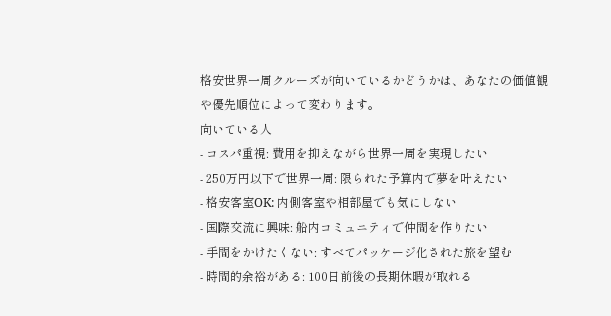格安世界一周クルーズが向いているかどうかは、あなたの価値観や優先順位によって変わります。
向いている人
- コスパ重視: 費用を抑えながら世界一周を実現したい
- 250万円以下で世界一周: 限られた予算内で夢を叶えたい
- 格安客室OK: 内側客室や相部屋でも気にしない
- 国際交流に興味: 船内コミュニティで仲間を作りたい
- 手間をかけたくない: すべてパッケージ化された旅を望む
- 時間的余裕がある: 100日前後の長期休暇が取れる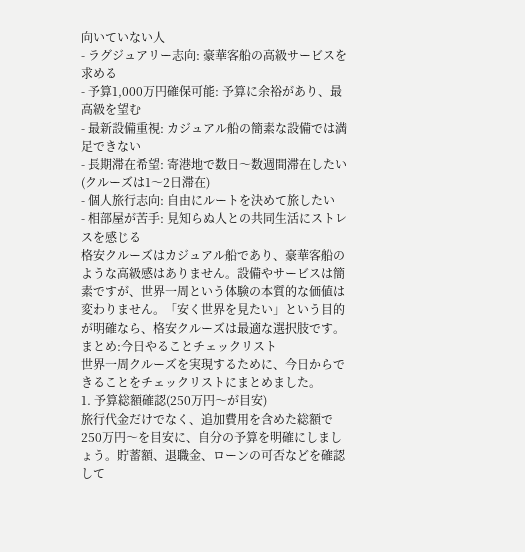向いていない人
- ラグジュアリー志向: 豪華客船の高級サービスを求める
- 予算1,000万円確保可能: 予算に余裕があり、最高級を望む
- 最新設備重視: カジュアル船の簡素な設備では満足できない
- 長期滞在希望: 寄港地で数日〜数週間滞在したい(クルーズは1〜2日滞在)
- 個人旅行志向: 自由にルートを決めて旅したい
- 相部屋が苦手: 見知らぬ人との共同生活にストレスを感じる
格安クルーズはカジュアル船であり、豪華客船のような高級感はありません。設備やサービスは簡素ですが、世界一周という体験の本質的な価値は変わりません。「安く世界を見たい」という目的が明確なら、格安クルーズは最適な選択肢です。
まとめ:今日やることチェックリスト
世界一周クルーズを実現するために、今日からできることをチェックリストにまとめました。
1. 予算総額確認(250万円〜が目安)
旅行代金だけでなく、追加費用を含めた総額で250万円〜を目安に、自分の予算を明確にしましょう。貯蓄額、退職金、ローンの可否などを確認して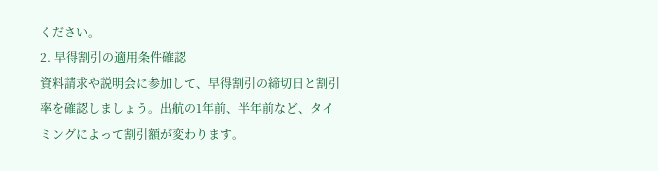ください。
2. 早得割引の適用条件確認
資料請求や説明会に参加して、早得割引の締切日と割引率を確認しましょう。出航の1年前、半年前など、タイミングによって割引額が変わります。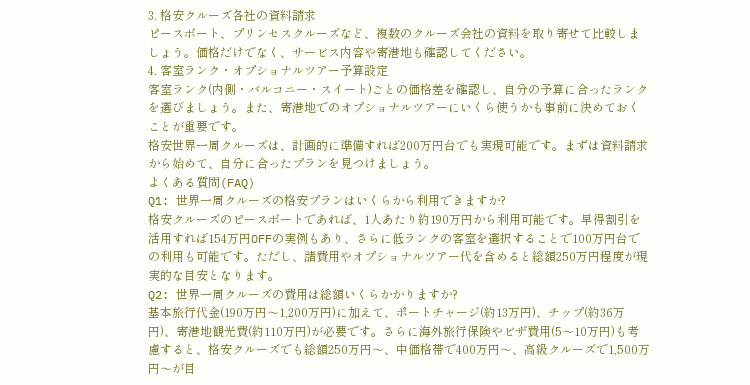3. 格安クルーズ各社の資料請求
ピースボート、プリンセスクルーズなど、複数のクルーズ会社の資料を取り寄せて比較しましょう。価格だけでなく、サービス内容や寄港地も確認してください。
4. 客室ランク・オプショナルツアー予算設定
客室ランク(内側・バルコニー・スイート)ごとの価格差を確認し、自分の予算に合ったランクを選びましょう。また、寄港地でのオプショナルツアーにいくら使うかも事前に決めておくことが重要です。
格安世界一周クルーズは、計画的に準備すれば200万円台でも実現可能です。まずは資料請求から始めて、自分に合ったプランを見つけましょう。
よくある質問(FAQ)
Q1: 世界一周クルーズの格安プランはいくらから利用できますか?
格安クルーズのピースボートであれば、1人あたり約190万円から利用可能です。早得割引を活用すれば154万円OFFの実例もあり、さらに低ランクの客室を選択することで100万円台での利用も可能です。ただし、諸費用やオプショナルツアー代を含めると総額250万円程度が現実的な目安となります。
Q2: 世界一周クルーズの費用は総額いくらかかりますか?
基本旅行代金(190万円〜1,200万円)に加えて、ポートチャージ(約13万円)、チップ(約36万円)、寄港地観光費(約110万円)が必要です。さらに海外旅行保険やビザ費用(5〜10万円)も考慮すると、格安クルーズでも総額250万円〜、中価格帯で400万円〜、高級クルーズで1,500万円〜が目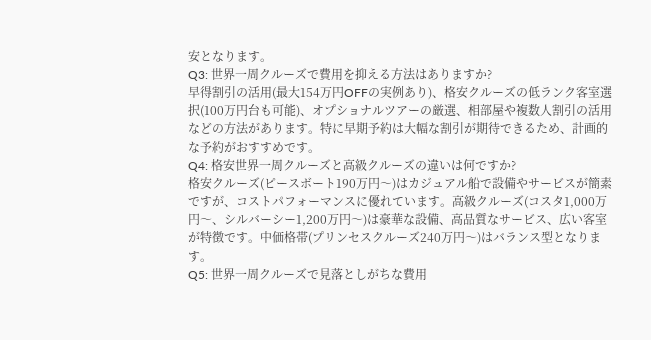安となります。
Q3: 世界一周クルーズで費用を抑える方法はありますか?
早得割引の活用(最大154万円OFFの実例あり)、格安クルーズの低ランク客室選択(100万円台も可能)、オプショナルツアーの厳選、相部屋や複数人割引の活用などの方法があります。特に早期予約は大幅な割引が期待できるため、計画的な予約がおすすめです。
Q4: 格安世界一周クルーズと高級クルーズの違いは何ですか?
格安クルーズ(ピースボート190万円〜)はカジュアル船で設備やサービスが簡素ですが、コストパフォーマンスに優れています。高級クルーズ(コスタ1,000万円〜、シルバーシー1,200万円〜)は豪華な設備、高品質なサービス、広い客室が特徴です。中価格帯(プリンセスクルーズ240万円〜)はバランス型となります。
Q5: 世界一周クルーズで見落としがちな費用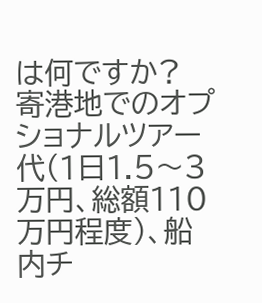は何ですか?
寄港地でのオプショナルツアー代(1日1.5〜3万円、総額110万円程度)、船内チ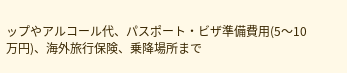ップやアルコール代、パスポート・ビザ準備費用(5〜10万円)、海外旅行保険、乗降場所まで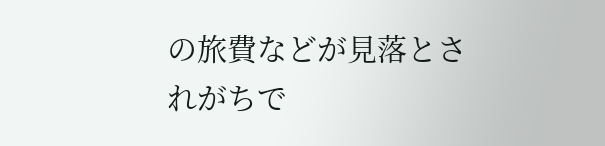の旅費などが見落とされがちで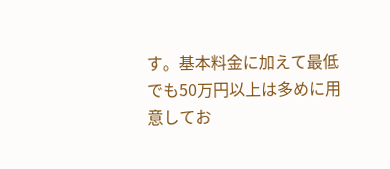す。基本料金に加えて最低でも50万円以上は多めに用意してお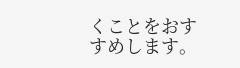くことをおすすめします。